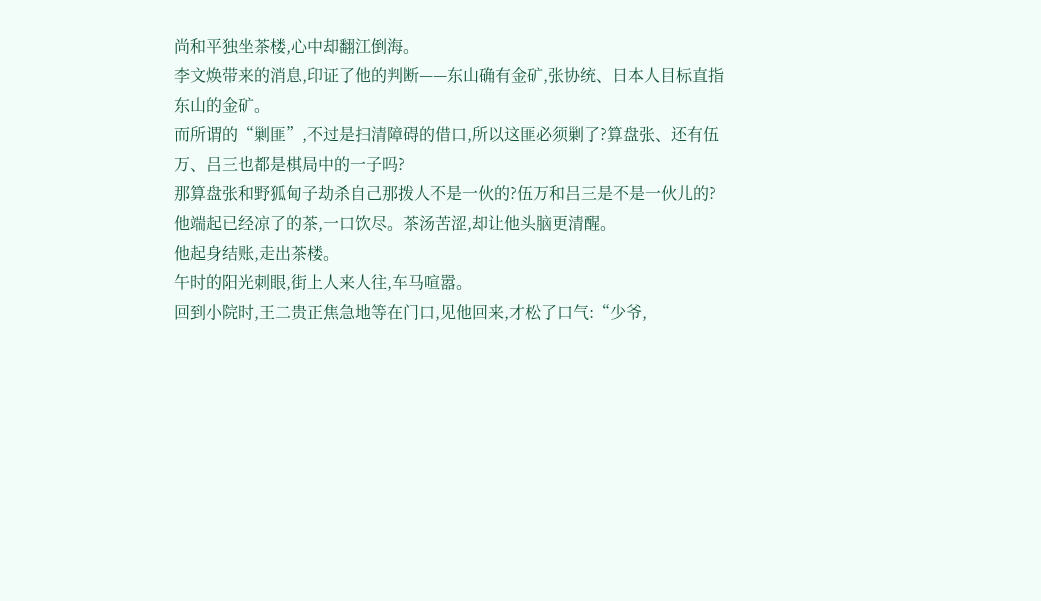尚和平独坐茶楼,心中却翻江倒海。
李文焕带来的消息,印证了他的判断——东山确有金矿,张协统、日本人目标直指东山的金矿。
而所谓的“剿匪”,不过是扫清障碍的借口,所以这匪必须剿了?算盘张、还有伍万、吕三也都是棋局中的一子吗?
那算盘张和野狐甸子劫杀自己那拨人不是一伙的?伍万和吕三是不是一伙儿的?
他端起已经凉了的茶,一口饮尽。茶汤苦涩,却让他头脑更清醒。
他起身结账,走出茶楼。
午时的阳光刺眼,街上人来人往,车马喧嚣。
回到小院时,王二贵正焦急地等在门口,见他回来,才松了口气:“少爷,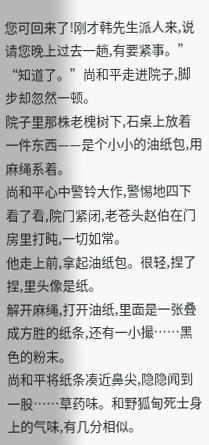您可回来了!刚才韩先生派人来,说请您晚上过去一趟,有要紧事。”
“知道了。”尚和平走进院子,脚步却忽然一顿。
院子里那株老槐树下,石桌上放着一件东西——是个小小的油纸包,用麻绳系着。
尚和平心中警铃大作,警惕地四下看了看,院门紧闭,老苍头赵伯在门房里打盹,一切如常。
他走上前,拿起油纸包。很轻,捏了捏,里头像是纸。
解开麻绳,打开油纸,里面是一张叠成方胜的纸条,还有一小撮……黑色的粉末。
尚和平将纸条凑近鼻尖,隐隐闻到一股……草药味。和野狐甸死士身上的气味,有几分相似。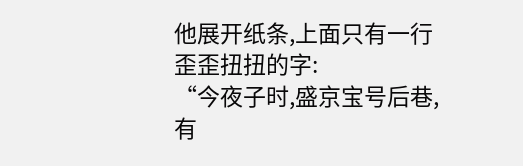他展开纸条,上面只有一行歪歪扭扭的字:
“今夜子时,盛京宝号后巷,有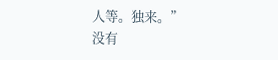人等。独来。”
没有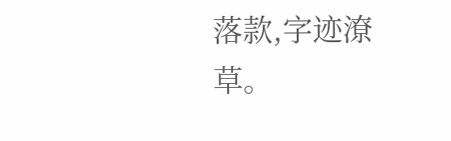落款,字迹潦草。